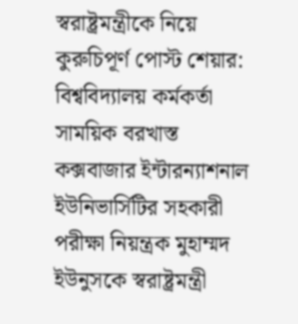স্বরাষ্ট্রমন্ত্রীকে নিয়ে কুরুচিপূর্ণ পোস্ট শেয়ার: বিশ্ববিদ্যালয় কর্মকর্তা সাময়িক বরখাস্ত
কক্সবাজার ইন্টারন্যাশনাল ইউনিভার্সিটির সহকারী পরীক্ষা নিয়ন্ত্রক মুহাম্মদ ইউনুসকে স্বরাষ্ট্রমন্ত্রী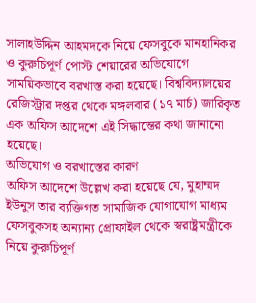সালাহউদ্দিন আহমদকে নিয়ে ফেসবুকে মানহানিকর ও কুরুচিপূর্ণ পোস্ট শেয়ারের অভিযোগে সাময়িকভাবে বরখাস্ত করা হয়েছে। বিশ্ববিদ্যালয়ের রেজিস্ট্রার দপ্তর থেকে মঙ্গলবার (১৭ মার্চ) জারিকৃত এক অফিস আদেশে এই সিদ্ধান্তের কথা জানানো হয়েছে।
অভিযোগ ও বরখাস্তের কারণ
অফিস আদেশে উল্লেখ করা হয়েছে যে, মুহাম্মদ ইউনুস তার ব্যক্তিগত সামাজিক যোগাযোগ মাধ্যম ফেসবুকসহ অন্যান্য প্রোফাইল থেকে স্বরাষ্ট্রমন্ত্রীকে নিয়ে কুরুচিপূর্ণ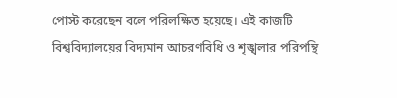পোস্ট করেছেন বলে পরিলক্ষিত হয়েছে। এই কাজটি বিশ্ববিদ্যালয়ের বিদ্যমান আচরণবিধি ও শৃঙ্খলার পরিপন্থি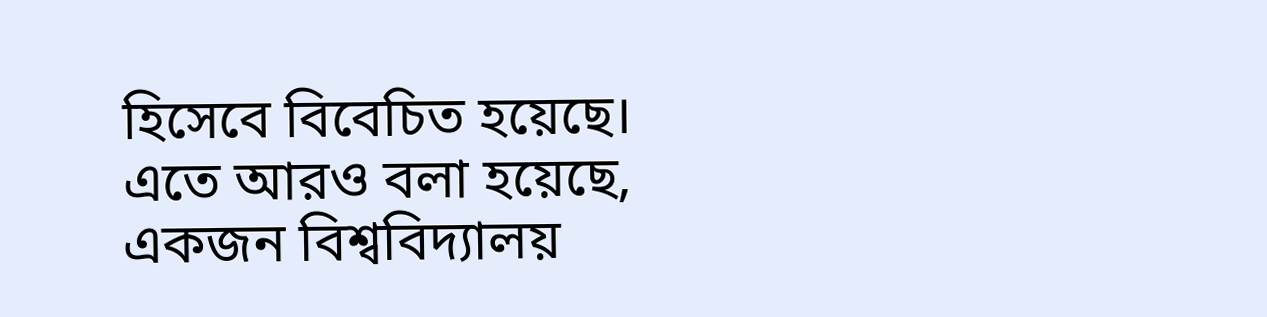হিসেবে বিবেচিত হয়েছে।
এতে আরও বলা হয়েছে, একজন বিশ্ববিদ্যালয়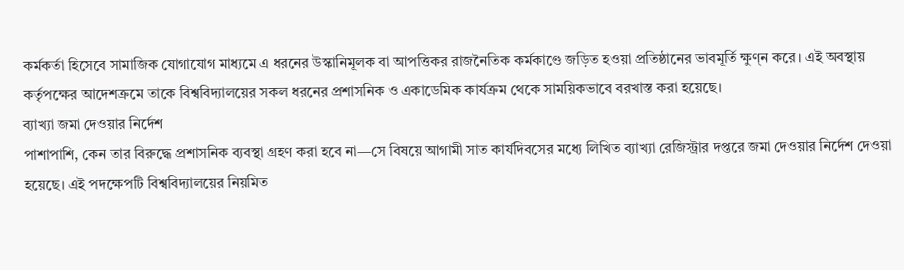কর্মকর্তা হিসেবে সামাজিক যোগাযোগ মাধ্যমে এ ধরনের উস্কানিমূলক বা আপত্তিকর রাজনৈতিক কর্মকাণ্ডে জড়িত হওয়া প্রতিষ্ঠানের ভাবমূর্তি ক্ষুণ্ন করে। এই অবস্থায় কর্তৃপক্ষের আদেশক্রমে তাকে বিশ্ববিদ্যালয়ের সকল ধরনের প্রশাসনিক ও একাডেমিক কার্যক্রম থেকে সাময়িকভাবে বরখাস্ত করা হয়েছে।
ব্যাখ্যা জমা দেওয়ার নির্দেশ
পাশাপাশি, কেন তার বিরুদ্ধে প্রশাসনিক ব্যবস্থা গ্রহণ করা হবে না—সে বিষয়ে আগামী সাত কার্যদিবসের মধ্যে লিখিত ব্যাখ্যা রেজিস্ট্রার দপ্তরে জমা দেওয়ার নির্দেশ দেওয়া হয়েছে। এই পদক্ষেপটি বিশ্ববিদ্যালয়ের নিয়মিত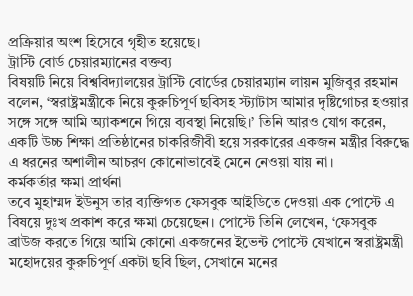প্রক্রিয়ার অংশ হিসেবে গৃহীত হয়েছে।
ট্রাস্টি বোর্ড চেয়ারম্যানের বক্তব্য
বিষয়টি নিয়ে বিশ্ববিদ্যালয়ের ট্রাস্টি বোর্ডের চেয়ারম্যান লায়ন মুজিবুর রহমান বলেন, ‘স্বরাষ্ট্রমন্ত্রীকে নিয়ে কুরুচিপূর্ণ ছবিসহ স্ট্যাটাস আমার দৃষ্টিগোচর হওয়ার সঙ্গে সঙ্গে আমি অ্যাকশনে গিয়ে ব্যবস্থা নিয়েছি।’ তিনি আরও যোগ করেন, একটি উচ্চ শিক্ষা প্রতিষ্ঠানের চাকরিজীবী হয়ে সরকারের একজন মন্ত্রীর বিরুদ্ধে এ ধরনের অশালীন আচরণ কোনোভাবেই মেনে নেওয়া যায় না।
কর্মকর্তার ক্ষমা প্রার্থনা
তবে মুহাম্মদ ইউনুস তার ব্যক্তিগত ফেসবুক আইডিতে দেওয়া এক পোস্টে এ বিষয়ে দুঃখ প্রকাশ করে ক্ষমা চেয়েছেন। পোস্টে তিনি লেখেন, ‘ফেসবুক ব্রাউজ করতে গিয়ে আমি কোনো একজনের ইভেন্ট পোস্টে যেখানে স্বরাষ্ট্রমন্ত্রী মহোদয়ের কুরুচিপূর্ণ একটা ছবি ছিল, সেখানে মনের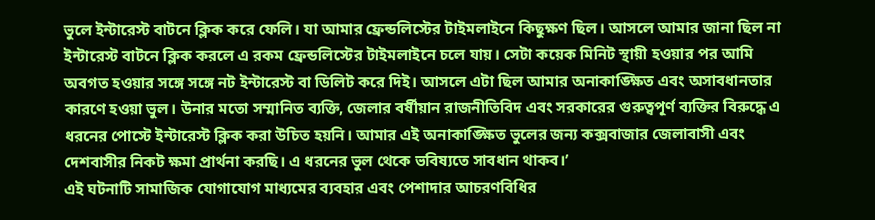ভুলে ইন্টারেস্ট বাটনে ক্লিক করে ফেলি। যা আমার ফ্রেন্ডলিস্টের টাইমলাইনে কিছুক্ষণ ছিল। আসলে আমার জানা ছিল না ইন্টারেস্ট বাটনে ক্লিক করলে এ রকম ফ্রেন্ডলিস্টের টাইমলাইনে চলে যায়। সেটা কয়েক মিনিট স্থায়ী হওয়ার পর আমি অবগত হওয়ার সঙ্গে সঙ্গে নট ইন্টারেস্ট বা ডিলিট করে দিই। আসলে এটা ছিল আমার অনাকাঙ্ক্ষিত এবং অসাবধানতার কারণে হওয়া ভুল। উনার মতো সম্মানিত ব্যক্তি, জেলার বর্ষীয়ান রাজনীতিবিদ এবং সরকারের গুরুত্বপূর্ণ ব্যক্তির বিরুদ্ধে এ ধরনের পোস্টে ইন্টারেস্ট ক্লিক করা উচিত হয়নি। আমার এই অনাকাঙ্ক্ষিত ভুলের জন্য কক্সবাজার জেলাবাসী এবং দেশবাসীর নিকট ক্ষমা প্রার্থনা করছি। এ ধরনের ভুল থেকে ভবিষ্যতে সাবধান থাকব।’
এই ঘটনাটি সামাজিক যোগাযোগ মাধ্যমের ব্যবহার এবং পেশাদার আচরণবিধির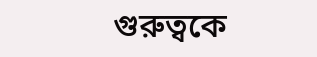গুরুত্বকে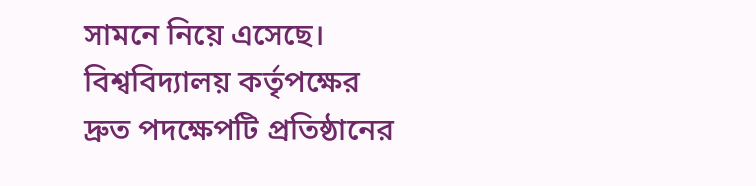সামনে নিয়ে এসেছে। বিশ্ববিদ্যালয় কর্তৃপক্ষের দ্রুত পদক্ষেপটি প্রতিষ্ঠানের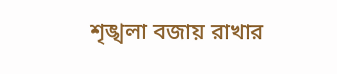শৃঙ্খলা বজায় রাখার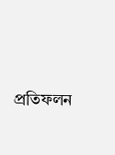প্রতিফলন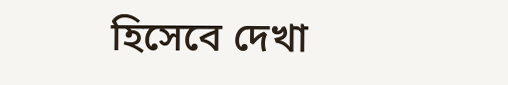হিসেবে দেখা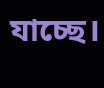যাচ্ছে।